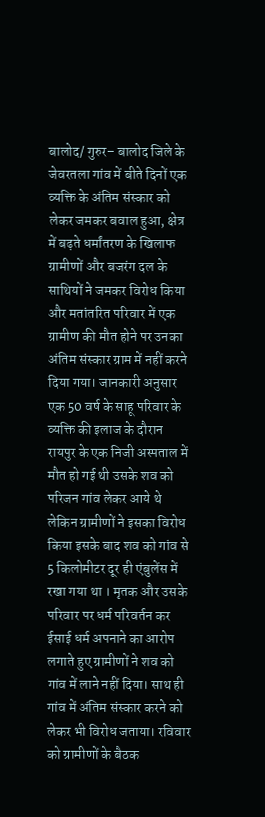बालोद/ गुरुर– बालोद जिले के जेवरतला गांव में बीते दिनों एक व्यक्ति के अंतिम संस्कार को लेकर जमकर बवाल हुआ, क्षेत्र में बढ़ते धर्मांतरण के खिलाफ ग्रामीणों और बजरंग दल के साथियों ने जमकर विरोध किया और मतांतरित परिवार में एक ग्रामीण की मौत होने पर उनका अंतिम संस्कार ग्राम में नहीं करने दिया गया। जानकारी अनुसार एक 50 वर्ष के साहू परिवार के व्यक्ति की इलाज के दौरान रायपुर के एक निजी अस्पताल में मौत हो गई थी उसके शव को परिजन गांव लेकर आये थे लेकिन ग्रामीणों ने इसका विरोध किया इसके बाद शव को गांव से 5 किलोमीटर दूर ही एंबुलेंस में रखा गया था । मृतक और उसके परिवार पर धर्म परिवर्तन कर ईसाई धर्म अपनाने का आरोप लगाते हुए ग्रामीणों ने शव को गांव में लाने नहीं दिया। साथ ही गांव में अंतिम संस्कार करने को लेकर भी विरोध जताया। रविवार को ग्रामीणों के बैठक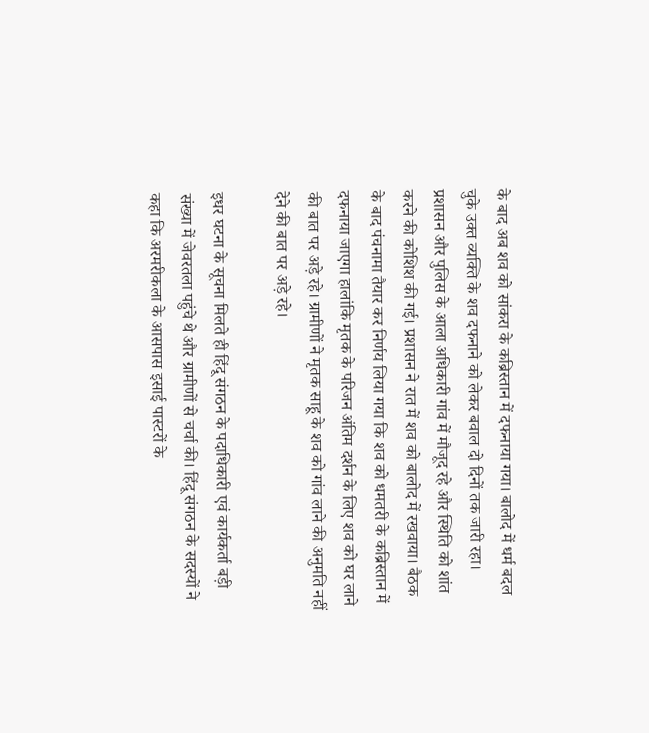के बाद अब शव को सांकरा के कब्रिस्तान में दफनाया गया। बालोद में धर्म बदल चुके उक्त व्यक्ति के शव दफनाने को लेकर बवाल दो दिनों तक जारी रहा। प्रशासन और पुलिस के आला अधिकारी गांव में मौजूद रहे और स्थिति को शांत करने की कोशिश की गई। प्रशासन ने रात में शव को बालोद में रखवाया। बैठक के बाद पंचनामा तैयार कर निर्णय लिया गया कि शव को धमतरी के कब्रिस्तान में दफनाया जाएगा हालांकि मृतक के परिजन अंतिम दर्शन के लिए शव को घर लाने की बात पर अड़े रहे। ग्रामीणों ने मृतक साहू के शव को गांव लाने की अनुमति नहीं देने की बात पर अड़े रहे।

इधर घटना के सूचना मिलते ही हिंदू संगठन के पदाधिकारी एवं कार्यकर्ता बड़ी संख्या में जेवरतला पहुंचे थे और ग्रामीणों से चर्चा की। हिंदू संगठन के सदस्यों ने कहा कि अरमरीकला के आसपास इसाई पास्टरों के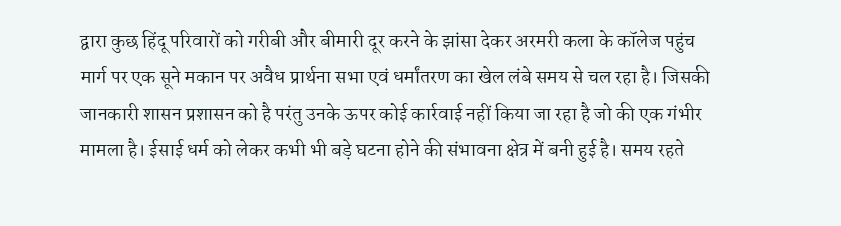द्वारा कुछ हिंदू परिवारों को गरीबी और बीमारी दूर करने के झांसा देकर अरमरी कला के कॉलेज पहुंच मार्ग पर एक सूने मकान पर अवैध प्रार्थना सभा एवं धर्मांतरण का खेल लंबे समय से चल रहा है। जिसकी जानकारी शासन प्रशासन को है परंतु उनके ऊपर कोई कार्रवाई नहीं किया जा रहा है जो की एक गंभीर मामला है। ईसाई धर्म को लेकर कभी भी बड़े घटना होने की संभावना क्षेत्र में बनी हुई है। समय रहते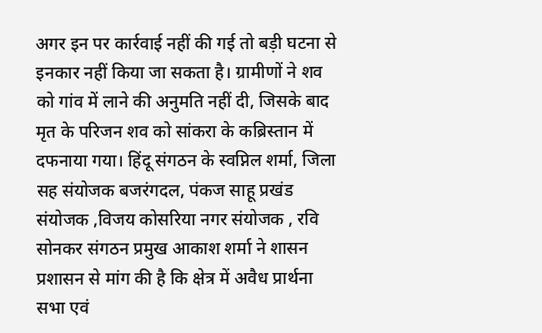अगर इन पर कार्रवाई नहीं की गई तो बड़ी घटना से इनकार नहीं किया जा सकता है। ग्रामीणों ने शव को गांव में लाने की अनुमति नहीं दी, जिसके बाद मृत के परिजन शव को सांकरा के कब्रिस्तान में दफनाया गया। हिंदू संगठन के स्वप्निल शर्मा, जिला सह संयोजक बजरंगदल, पंकज साहू प्रखंड संयोजक ,विजय कोसरिया नगर संयोजक , रवि सोनकर संगठन प्रमुख आकाश शर्मा ने शासन प्रशासन से मांग की है कि क्षेत्र में अवैध प्रार्थना सभा एवं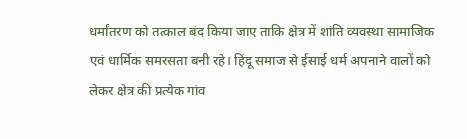धर्मांतरण को तत्काल बंद किया जाए ताकि क्षेत्र में शांति व्यवस्था सामाजिक एवं धार्मिक समरसता बनी रहे। हिंदू समाज से ईसाई धर्म अपनाने वालों को लेकर क्षेत्र की प्रत्येक गांव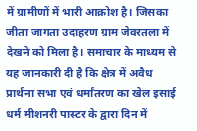में ग्रामीणों में भारी आक्रोश है। जिसका जीता जागता उदाहरण ग्राम जेवरतला में देखने को मिला है। समाचार के माध्यम से यह जानकारी दी है कि क्षेत्र में अवैध प्रार्थना सभा एवं धर्मांतरण का खेल इसाई धर्म मीशनरी पास्टर के द्वारा दिन में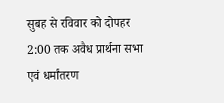सुबह से रविवार को दोपहर 2:00 तक अवैध प्रार्थना सभा एवं धर्मांतरण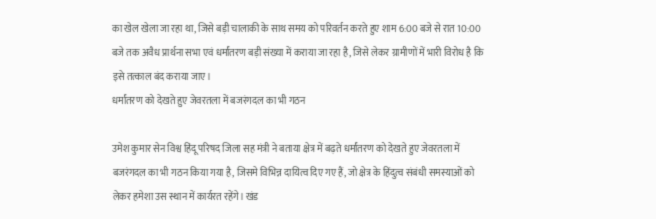का खेल खेला जा रहा था, जिसे बड़ी चालाकी के साथ समय को परिवर्तन करते हुए शाम 6:00 बजे से रात 10:00 बजे तक अवैध प्रार्थना सभा एवं धर्मांतरण बड़ी संख्या में कराया जा रहा है, जिसे लेकर ग्रामीणों में भारी विरोध है कि इसे तत्काल बंद कराया जाए।
धर्मांतरण को देखते हुए जेवरतला में बजरंगदल का भी गठन

उमेश कुमार सेन विश्व हिंदू परिषद जिला सह मंत्री ने बताया क्षेत्र में बढ़ते धर्मांतरण को देखते हुए जेवरतला में बजरंगदल का भी गठन किया गया है, जिसमे विभिन्न दायित्व दिए गए हैं, जो क्षेत्र के हिंदुत्व संबंधी समस्याओं को लेकर हमेशा उस स्थान में कार्यरत रहेंगे। खंड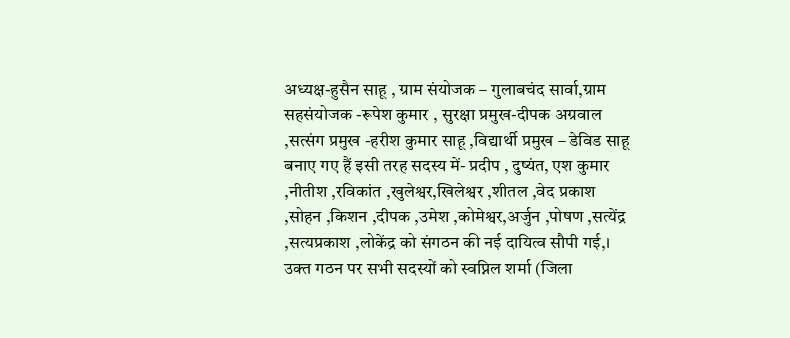अध्यक्ष-हुसैन साहू , ग्राम संयोजक – गुलाबचंद सार्वा,ग्राम सहसंयोजक -रूपेश कुमार , सुरक्षा प्रमुख-दीपक अग्रवाल ,सत्संग प्रमुख -हरीश कुमार साहू ,विद्यार्थी प्रमुख – डेविड साहू बनाए गए हैं इसी तरह सदस्य में- प्रदीप , दुष्यंत, एश कुमार ,नीतीश ,रविकांत ,खुलेश्वर,खिलेश्वर ,शीतल ,वेद प्रकाश ,सोहन ,किशन ,दीपक ,उमेश ,कोमेश्वर,अर्जुन ,पोषण ,सत्येंद्र ,सत्यप्रकाश ,लोकेंद्र को संगठन की नई दायित्व सौपी गई,। उक्त गठन पर सभी सदस्यों को स्वप्निल शर्मा (जिला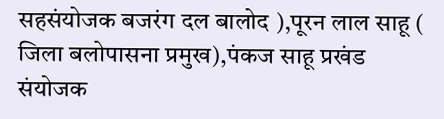सहसंयोजक बजरंग दल बालोद ),पूरन लाल साहू ( जिला बलोपासना प्रमुख),पंकज साहू प्रखंड संयोजक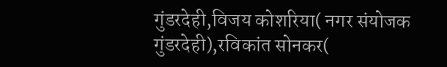गुंडरदेही,विजय कोशरिया( नगर संयोजक गुंडरदेही),रविकांत सोनकर(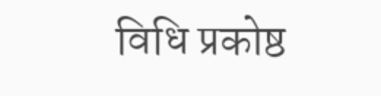विधि प्रकोष्ठ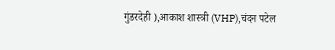गुंडरदेही ),आकाश शास्त्री (VHP),चंदन पटेल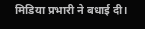मिडिया प्रभारी ने बधाई दी।